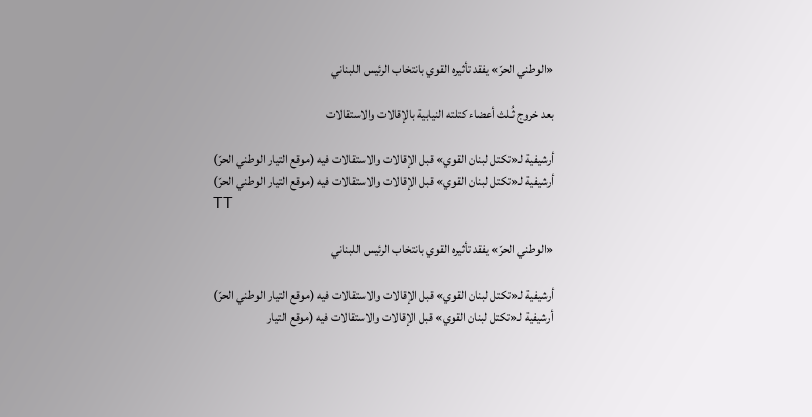«الوطني الحرّ» يفقد تأثيره القوي بانتخاب الرئيس اللبناني

بعد خروج ثُـلث أعضاء كتلته النيابية بالإقالات والاستقالات

أرشيفية لـ«تكتل لبنان القوي» قبل الإقالات والاستقالات فيه (موقع التيار الوطني الحرّ)
أرشيفية لـ«تكتل لبنان القوي» قبل الإقالات والاستقالات فيه (موقع التيار الوطني الحرّ)
TT

«الوطني الحرّ» يفقد تأثيره القوي بانتخاب الرئيس اللبناني

أرشيفية لـ«تكتل لبنان القوي» قبل الإقالات والاستقالات فيه (موقع التيار الوطني الحرّ)
أرشيفية لـ«تكتل لبنان القوي» قبل الإقالات والاستقالات فيه (موقع التيار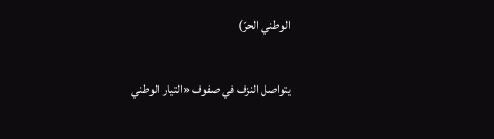الوطني الحرّ)

يتواصل النزف في صفوف «التيار الوطني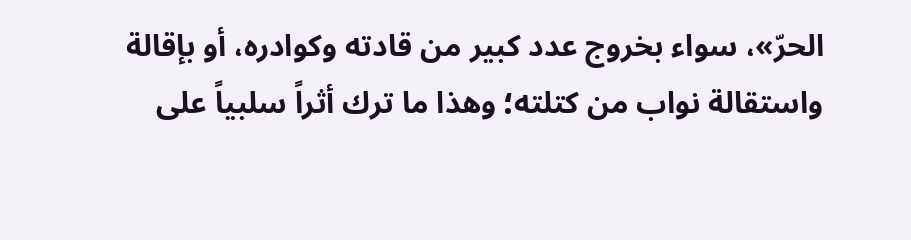الحرّ»، سواء بخروج عدد كبير من قادته وكوادره، أو بإقالة واستقالة نواب من كتلته؛ وهذا ما ترك أثراً سلبياً على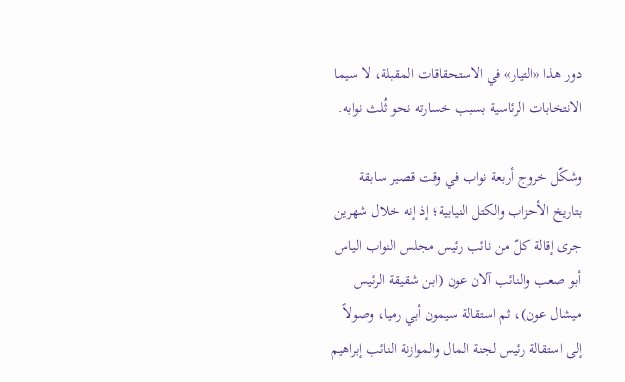دور هذا «التيار» في الاستحقاقات المقبلة، لا سيما الانتخابات الرئاسية بسبب خسارته نحو ثُلث نوابه.

وشكّل خروج أربعة نواب في وقت قصير سابقة بتاريخ الأحزاب والكتل النيابية؛ إذ إنه خلال شهرين جرى إقالة كلّ من نائب رئيس مجلس النواب الياس أبو صعب والنائب آلان عون (ابن شقيقة الرئيس ميشال عون)، ثم استقالة سيمون أبي رميا، وصولاً إلى استقالة رئيس لجنة المال والموازنة النائب إبراهيم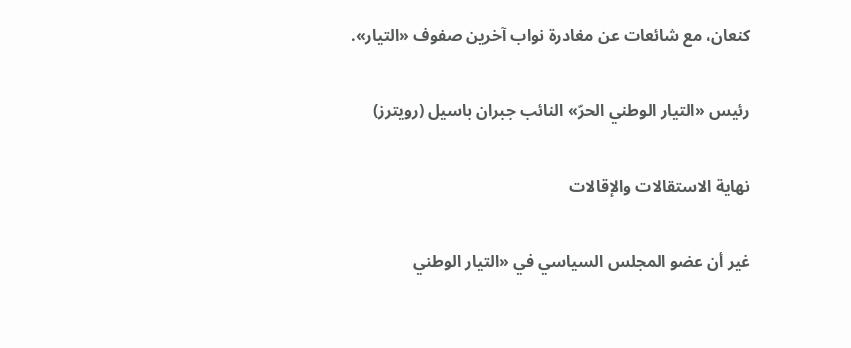كنعان، مع شائعات عن مغادرة نواب آخرين صفوف «التيار».

رئيس «التيار الوطني الحرّ» النائب جبران باسيل (رويترز)

نهاية الاستقالات والإقالات

غير أن عضو المجلس السياسي في «التيار الوطني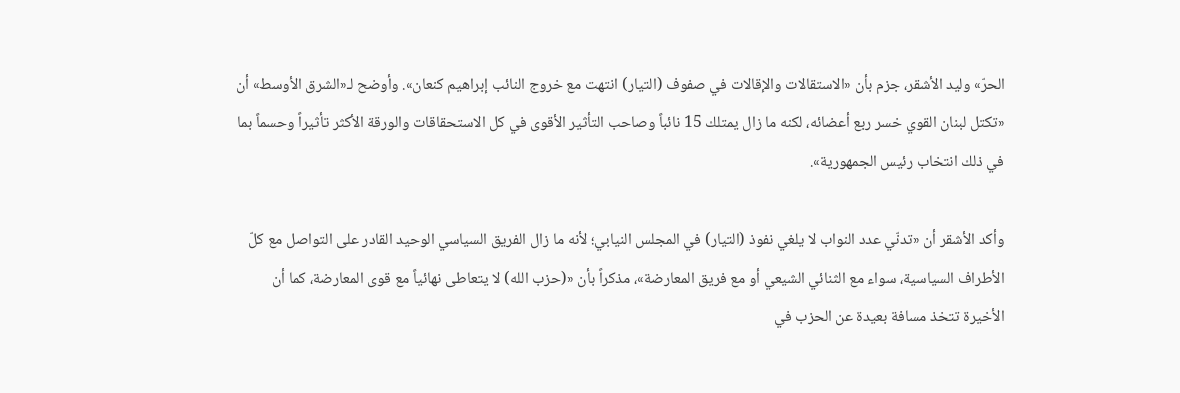الحرّ» وليد الأشقر، جزم بأن «الاستقالات والإقالات في صفوف (التيار) انتهت مع خروج النائب إبراهيم كنعان». وأوضح لـ«الشرق الأوسط» أن «تكتل لبنان القوي خسر ربع أعضائه، لكنه ما زال يمتلك 15 نائباً وصاحب التأثير الأقوى في كل الاستحقاقات والورقة الأكثر تأثيراً وحسماً بما في ذلك انتخاب رئيس الجمهورية».

وأكد الأشقر أن «تدنّي عدد النواب لا يلغي نفوذ (التيار) في المجلس النيابي؛ لأنه ما زال الفريق السياسي الوحيد القادر على التواصل مع كلّ الأطراف السياسية، سواء مع الثنائي الشيعي أو مع فريق المعارضة»، مذكراً بأن «(حزب الله) لا يتعاطى نهائياً مع قوى المعارضة، كما أن الأخيرة تتخذ مسافة بعيدة عن الحزب في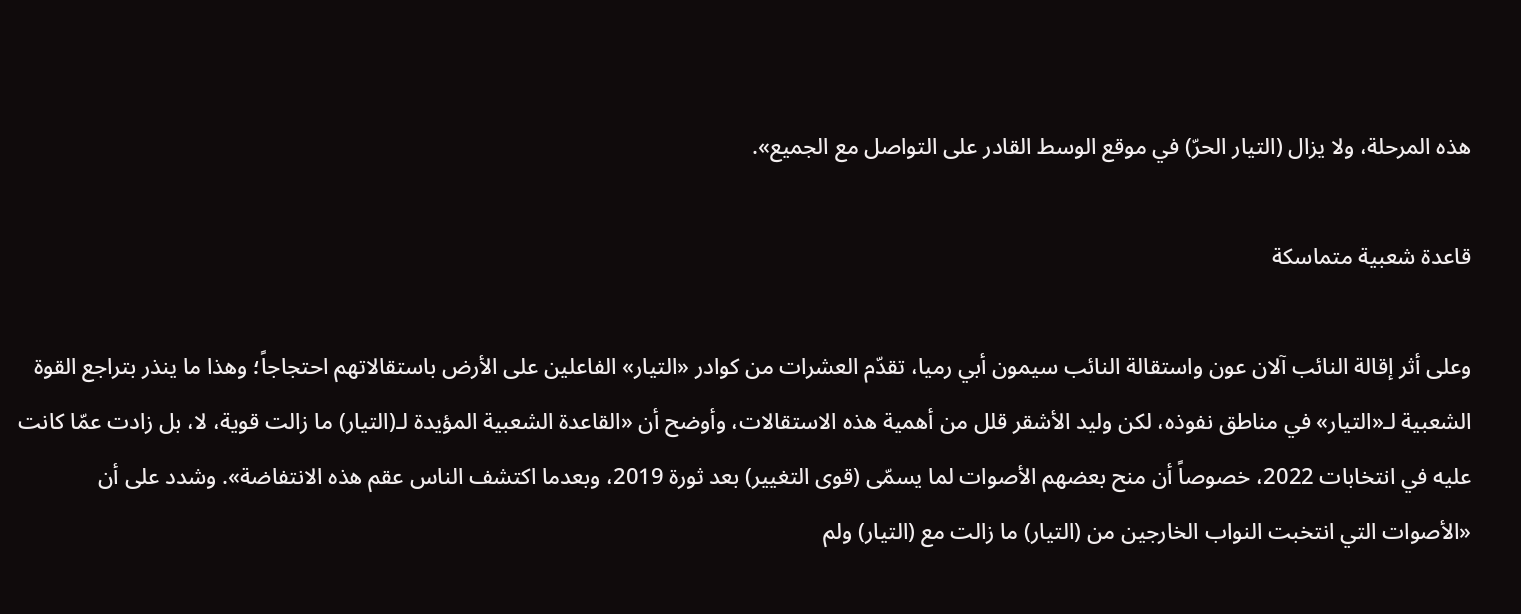هذه المرحلة، ولا يزال (التيار الحرّ) في موقع الوسط القادر على التواصل مع الجميع».

قاعدة شعبية متماسكة

وعلى أثر إقالة النائب آلان عون واستقالة النائب سيمون أبي رميا، تقدّم العشرات من كوادر «التيار» الفاعلين على الأرض باستقالاتهم احتجاجاً؛ وهذا ما ينذر بتراجع القوة الشعبية لـ«التيار» في مناطق نفوذه، لكن وليد الأشقر قلل من أهمية هذه الاستقالات، وأوضح أن «القاعدة الشعبية المؤيدة لـ(التيار) ما زالت قوية، لا، بل زادت عمّا كانت عليه في انتخابات 2022، خصوصاً أن منح بعضهم الأصوات لما يسمّى (قوى التغيير) بعد ثورة 2019، وبعدما اكتشف الناس عقم هذه الانتفاضة». وشدد على أن «الأصوات التي انتخبت النواب الخارجين من (التيار) ما زالت مع (التيار) ولم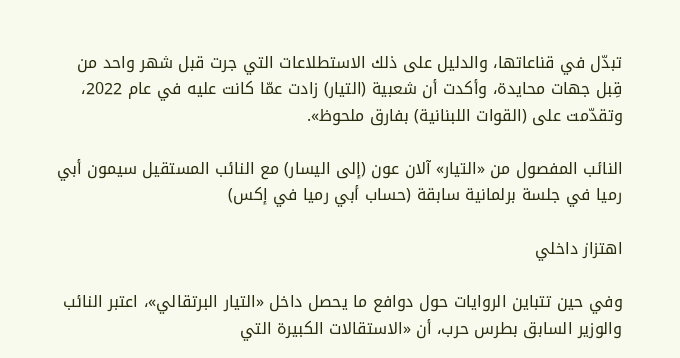تبدّل في قناعاتها، والدليل على ذلك الاستطلاعات التي جرت قبل شهر واحد من قِبل جهات محايدة، وأكدت أن شعبية (التيار) زادت عمّا كانت عليه في عام 2022، وتقدّمت على (القوات اللبنانية) بفارق ملحوظ».

النائب المفصول من «التيار» آلان عون (إلى اليسار) مع النائب المستقيل سيمون أبي رميا في جلسة برلمانية سابقة (حساب أبي رميا في إكس)

اهتزاز داخلي

وفي حين تتباين الروايات حول دوافع ما يحصل داخل «التيار البرتقالي»، اعتبر النائب والوزير السابق بطرس حرب، أن «الاستقالات الكبيرة التي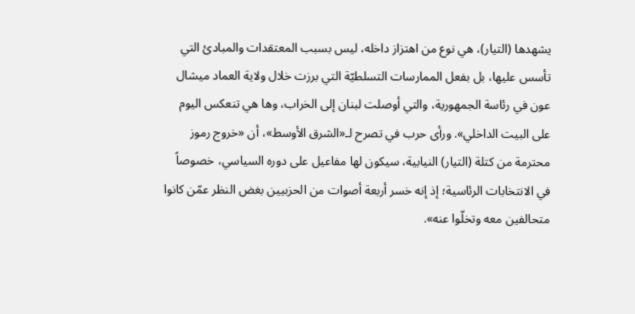يشهدها (التيار)، هي نوع من اهتزاز داخله، ليس بسبب المعتقدات والمبادئ التي تأسس عليها، بل بفعل الممارسات التسلطيّة التي برزت خلال ولاية العماد ميشال عون في رئاسة الجمهورية، والتي أوصلت لبنان إلى الخراب، وها هي تنعكس اليوم على البيت الداخلي». ورأى حرب في تصرح لـ«الشرق الأوسط»، أن «خروج رموز محترمة من كتلة (التيار) النيابية، سيكون لها مفاعيل على دوره السياسي، خصوصاً في الانتخابات الرئاسية؛ إذ إنه خسر أربعة أصوات من الحزبيين بغض النظر عمّن كانوا متحالفين معه وتخلّوا عنه».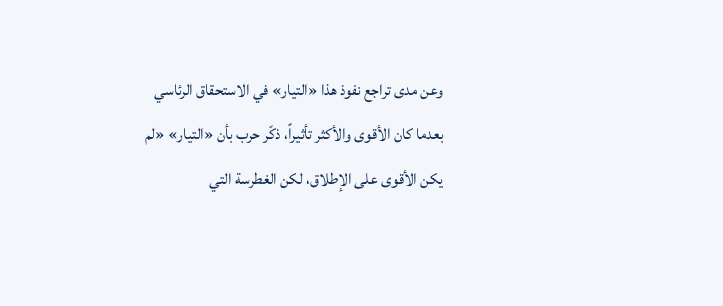وعن مدى تراجع نفوذ هذا «التيار» في الاستحقاق الرئاسي بعدما كان الأقوى والأكثر تأثيراً، ذكّر حرب بأن «التيار» «لم يكن الأقوى على الإطلاق، لكن الغطرسة التي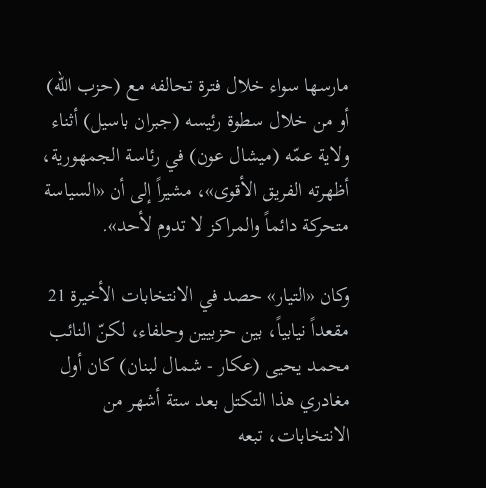مارسها سواء خلال فترة تحالفه مع (حزب الله) أو من خلال سطوة رئيسه (جبران باسيل) أثناء ولاية عمّه (ميشال عون) في رئاسة الجمهورية، أظهرته الفريق الأقوى»، مشيراً إلى أن «السياسة متحركة دائماً والمراكز لا تدوم لأحد».

وكان «التيار» حصد في الانتخابات الأخيرة 21 مقعداً نيابياً، بين حزبيين وحلفاء، لكنّ النائب محمد يحيى (عكار - شمال لبنان) كان أول مغادري هذا التكتل بعد ستة أشهر من الانتخابات، تبعه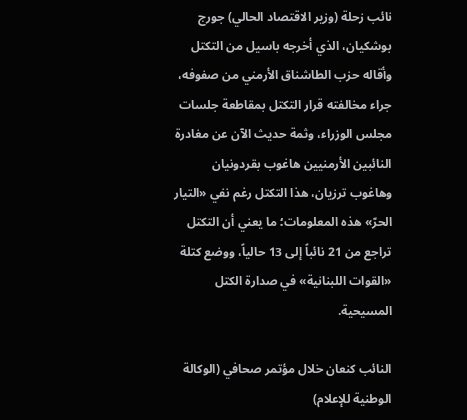نائب زحلة (وزير الاقتصاد الحالي) جورج بوشكيان، الذي أخرجه باسيل من التكتل وأقاله حزب الطاشناق الأرمني من صفوفه، جراء مخالفته قرار التكتل بمقاطعة جلسات مجلس الوزراء، وثمة حديث الآن عن مغادرة النائبين الأرمنيين هاغوب بقردونيان وهاغوب ترزيان، هذا التكتل رغم نفي «التيار الحرّ» هذه المعلومات؛ ما يعني أن التكتل تراجع من 21 نائباً إلى 13 حالياً، ووضع كتلة «القوات اللبنانية» في صدارة الكتل المسيحية.

النائب كنعان خلال مؤتمر صحافي (الوكالة الوطنية للإعلام)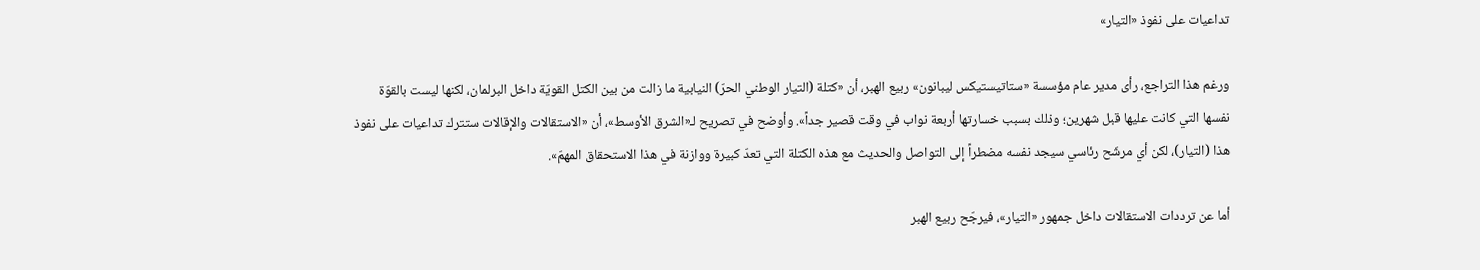تداعيات على نفوذ «التيار»

ورغم هذا التراجع، رأى مدير عام مؤسسة «ستاتيستيكس ليبانون» ربيع الهبر، أن «كتلة (التيار الوطني الحرّ) النيابية ما زالت من بين الكتل القويّة داخل البرلمان، لكنها ليست بالقوّة نفسها التي كانت عليها قبل شهرين؛ وذلك بسبب خسارتها أربعة نواب في وقت قصير جداً». وأوضح في تصريح لـ«الشرق الأوسط»، أن «الاستقالات والإقالات ستترك تداعيات على نفوذ هذا (التيار)، لكن أي مرشّح رئاسي سيجد نفسه مضطراً إلى التواصل والحديث مع هذه الكتلة التي تعدّ كبيرة ووازنة في هذا الاستحقاق المهمّ».

أما عن ترددات الاستقالات داخل جمهور «التيار»، فيرجّح ربيع الهبر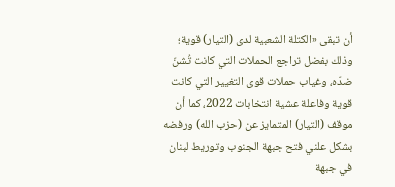أن تبقى «الكتلة الشعبية لدى (التيار) قوية؛ وذلك بفضل تراجع الحملات التي كانت تُشنّ ضدّه، وغياب حملات قوى التغيير التي كانت قوية وفاعلة عشية انتخابات 2022، كما أن موقف (التيار) المتمايز عن (حزب الله) ورفضه بشكل علني فتح جبهة الجنوب وتوريط لبنان في جبهة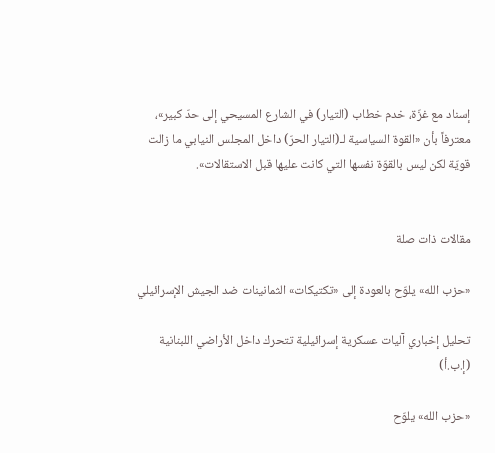إسناد مع غزّة، خدم خطاب (التيار) في الشارع المسيحي إلى حدّ كبير»، معترفاً بأن «القوة السياسية لـ(التيار الحرّ) داخل المجلس النيابي ما زالت قويّة لكن ليس بالقوّة نفسها التي كانت عليها قبل الاستقالات».


مقالات ذات صلة

«حزب الله» يلوّح بالعودة إلى «تكتيكات» الثمانينات ضد الجيش الإسرائيلي

تحليل إخباري آليات عسكرية إسرائيلية تتحرك داخل الأراضي اللبنانية (إ.ب.أ)

«حزب الله» يلوّح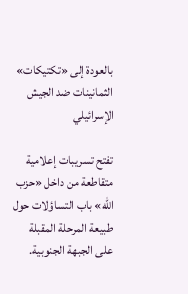بالعودة إلى «تكتيكات» الثمانينات ضد الجيش الإسرائيلي

تفتح تسريبات إعلامية متقاطعة من داخل «حزب الله» باب التساؤلات حول طبيعة المرحلة المقبلة على الجبهة الجنوبية.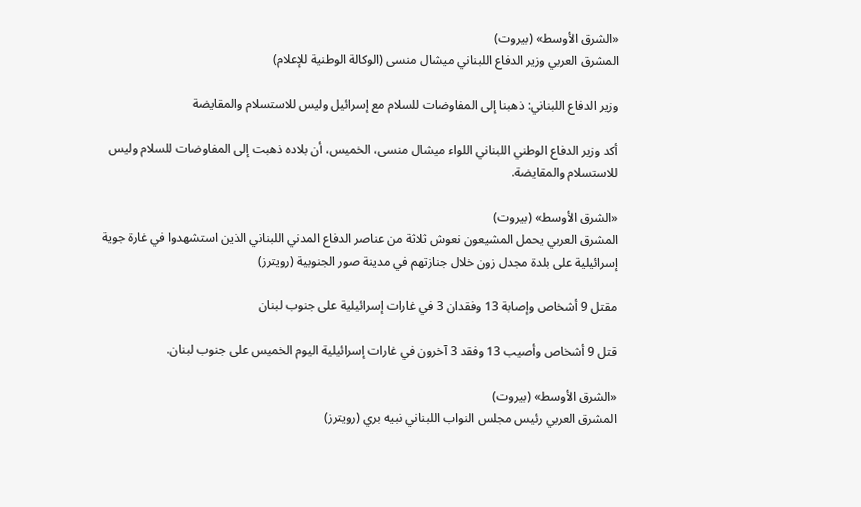«الشرق الأوسط» (بيروت)
المشرق العربي وزير الدفاع اللبناني ميشال منسى (الوكالة الوطنية للإعلام)

وزير الدفاع اللبناني: ذهبنا إلى المفاوضات للسلام مع إسرائيل وليس للاستسلام والمقايضة

أكد وزير الدفاع الوطني اللبناني اللواء ميشال منسى، الخميس، أن بلاده ذهبت إلى المفاوضات للسلام وليس للاستسلام والمقايضة.

«الشرق الأوسط» (بيروت)
المشرق العربي يحمل المشيعون نعوش ثلاثة من عناصر الدفاع المدني اللبناني الذين استشهدوا في غارة جوية إسرائيلية على بلدة مجدل زون خلال جنازتهم في مدينة صور الجنوبية (رويترز)

مقتل 9 أشخاص وإصابة 13 وفقدان 3 في غارات إسرائيلية على جنوب لبنان

قتل 9 أشخاص وأصيب 13 وفقد 3 آخرون في غارات إسرائيلية اليوم الخميس على جنوب لبنان.

«الشرق الأوسط» (بيروت)
المشرق العربي رئيس مجلس النواب اللبناني نبيه بري (رويترز)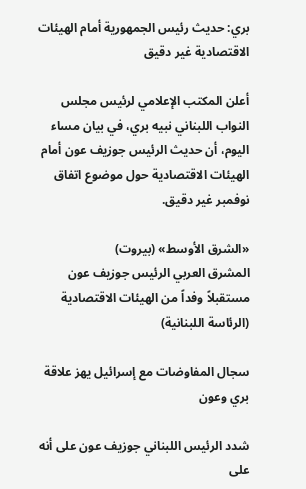بري: حديث رئيس الجمهورية أمام الهيئات الاقتصادية غير دقيق

أعلن المكتب الإعلامي لرئيس مجلس النواب اللبناني نبيه بري، في بيان مساء اليوم، أن حديث الرئيس جوزيف عون أمام الهيئات الاقتصادية حول موضوع اتفاق نوفمبر غير دقيق.

«الشرق الأوسط» (بيروت)
المشرق العربي الرئيس جوزيف عون مستقبلاً وفداً من الهيئات الاقتصادية (الرئاسة اللبنانية)

سجال المفاوضات مع إسرائيل يهز علاقة بري وعون

شدد الرئيس اللبناني جوزيف عون على أنه على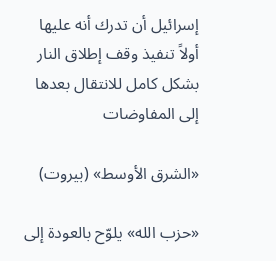إسرائيل أن تدرك أنه عليها أولاً تنفيذ وقف إطلاق النار بشكل كامل للانتقال بعدها إلى المفاوضات

«الشرق الأوسط» (بيروت)

«حزب الله» يلوّح بالعودة إلى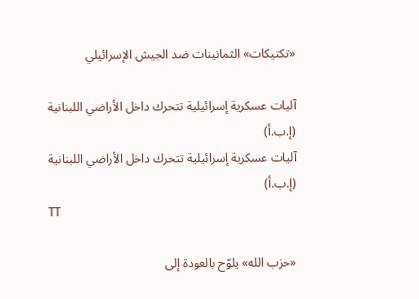«تكتيكات» الثمانينات ضد الجيش الإسرائيلي

آليات عسكرية إسرائيلية تتحرك داخل الأراضي اللبنانية (إ.ب.أ)
آليات عسكرية إسرائيلية تتحرك داخل الأراضي اللبنانية (إ.ب.أ)
TT

«حزب الله» يلوّح بالعودة إلى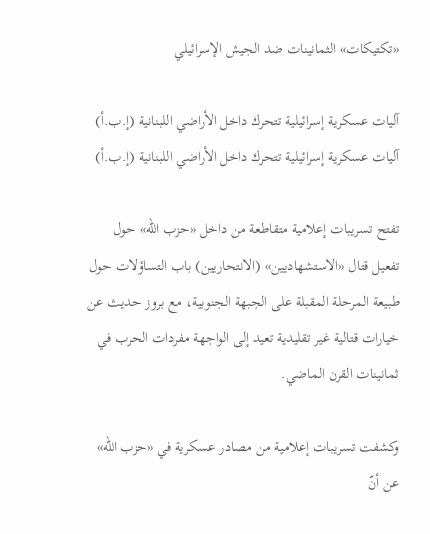«تكتيكات» الثمانينات ضد الجيش الإسرائيلي

آليات عسكرية إسرائيلية تتحرك داخل الأراضي اللبنانية (إ.ب.أ)
آليات عسكرية إسرائيلية تتحرك داخل الأراضي اللبنانية (إ.ب.أ)

تفتح تسريبات إعلامية متقاطعة من داخل «حزب الله» حول تفعيل قتال «الاستشهاديين» (الانتحاريين) باب التساؤلات حول طبيعة المرحلة المقبلة على الجبهة الجنوبية، مع بروز حديث عن خيارات قتالية غير تقليدية تعيد إلى الواجهة مفردات الحرب في ثمانينات القرن الماضي.

وكشفت تسريبات إعلامية من مصادر عسكرية في «حزب الله» عن أنّ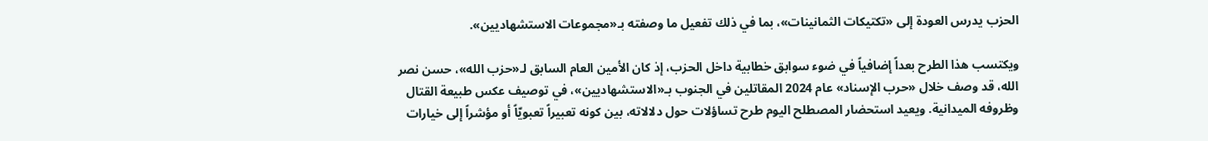الحزب يدرس العودة إلى «تكتيكات الثمانينات»، بما في ذلك تفعيل ما وصفته بـ«مجموعات الاستشهاديين».

ويكتسب هذا الطرح بعداً إضافياً في ضوء سوابق خطابية داخل الحزب، إذ كان الأمين العام السابق لـ«حزب الله»، حسن نصر الله، قد وصف خلال «حرب الإسناد» عام 2024 المقاتلين في الجنوب بـ«الاستشهاديين»، في توصيف عكس طبيعة القتال وظروفه الميدانية. ويعيد استحضار المصطلح اليوم طرح تساؤلات حول دلالاته، بين كونه تعبيراً تعبويّاً أو مؤشراً إلى خيارات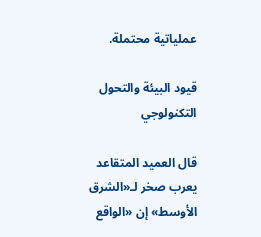عملياتية محتملة.

قيود البيئة والتحول التكنولوجي

قال العميد المتقاعد يعرب صخر لـ«الشرق الأوسط» إن «الواقع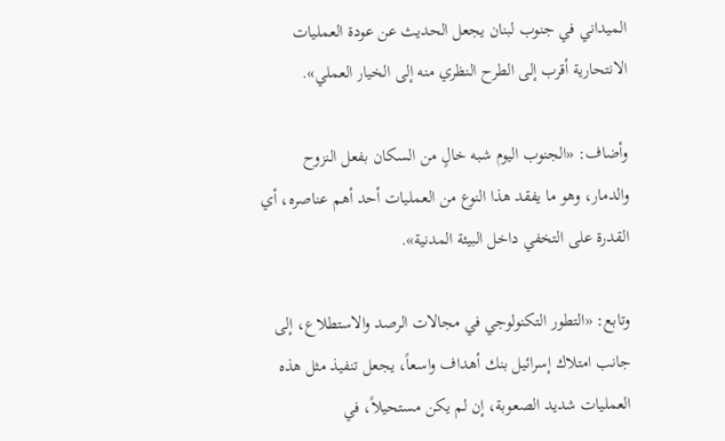الميداني في جنوب لبنان يجعل الحديث عن عودة العمليات الانتحارية أقرب إلى الطرح النظري منه إلى الخيار العملي».

وأضاف: «الجنوب اليوم شبه خالٍ من السكان بفعل النزوح والدمار، وهو ما يفقد هذا النوع من العمليات أحد أهم عناصره، أي القدرة على التخفي داخل البيئة المدنية».

وتابع: «التطور التكنولوجي في مجالات الرصد والاستطلاع، إلى جانب امتلاك إسرائيل بنك أهداف واسعاً، يجعل تنفيذ مثل هذه العمليات شديد الصعوبة، إن لم يكن مستحيلاً، في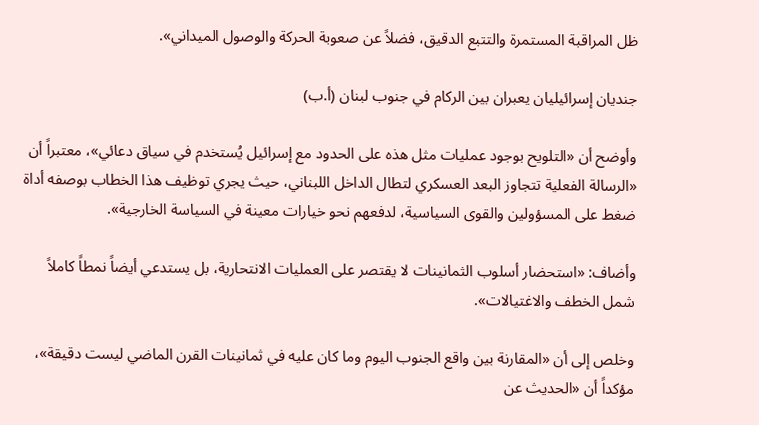ظل المراقبة المستمرة والتتبع الدقيق، فضلاً عن صعوبة الحركة والوصول الميداني».

جنديان إسرائيليان يعبران بين الركام في جنوب لبنان (أ.ب)

وأوضح أن «التلويح بوجود عمليات مثل هذه على الحدود مع إسرائيل يُستخدم في سياق دعائي»، معتبراً أن «الرسالة الفعلية تتجاوز البعد العسكري لتطال الداخل اللبناني، حيث يجري توظيف هذا الخطاب بوصفه أداة ضغط على المسؤولين والقوى السياسية، لدفعهم نحو خيارات معينة في السياسة الخارجية».

وأضاف: «استحضار أسلوب الثمانينات لا يقتصر على العمليات الانتحارية، بل يستدعي أيضاً نمطاً كاملاً شمل الخطف والاغتيالات».

وخلص إلى أن «المقارنة بين واقع الجنوب اليوم وما كان عليه في ثمانينات القرن الماضي ليست دقيقة»، مؤكداً أن «الحديث عن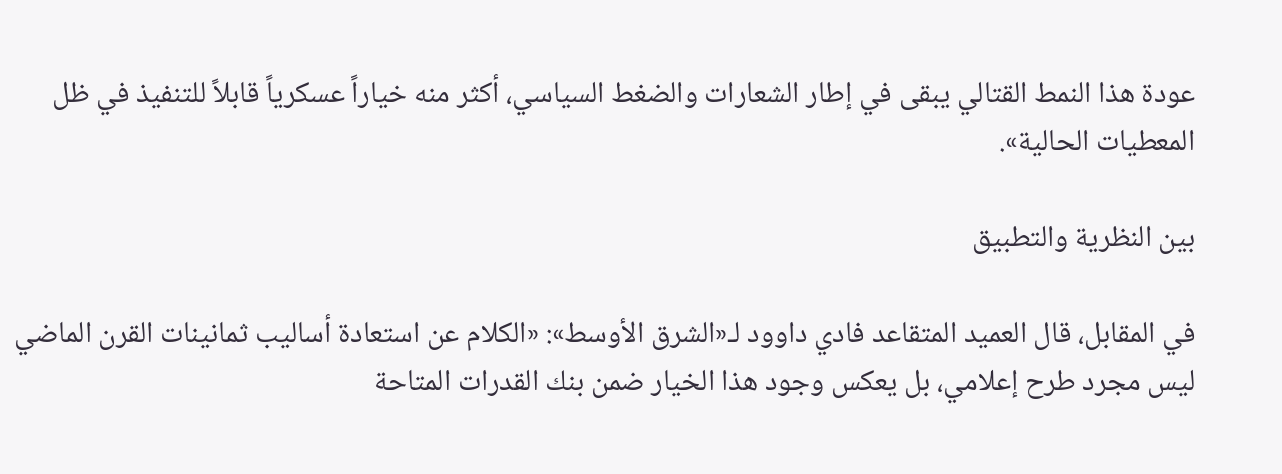عودة هذا النمط القتالي يبقى في إطار الشعارات والضغط السياسي، أكثر منه خياراً عسكرياً قابلاً للتنفيذ في ظل المعطيات الحالية».

بين النظرية والتطبيق

في المقابل، قال العميد المتقاعد فادي داوود لـ«الشرق الأوسط»: «الكلام عن استعادة أساليب ثمانينات القرن الماضي ليس مجرد طرح إعلامي، بل يعكس وجود هذا الخيار ضمن بنك القدرات المتاحة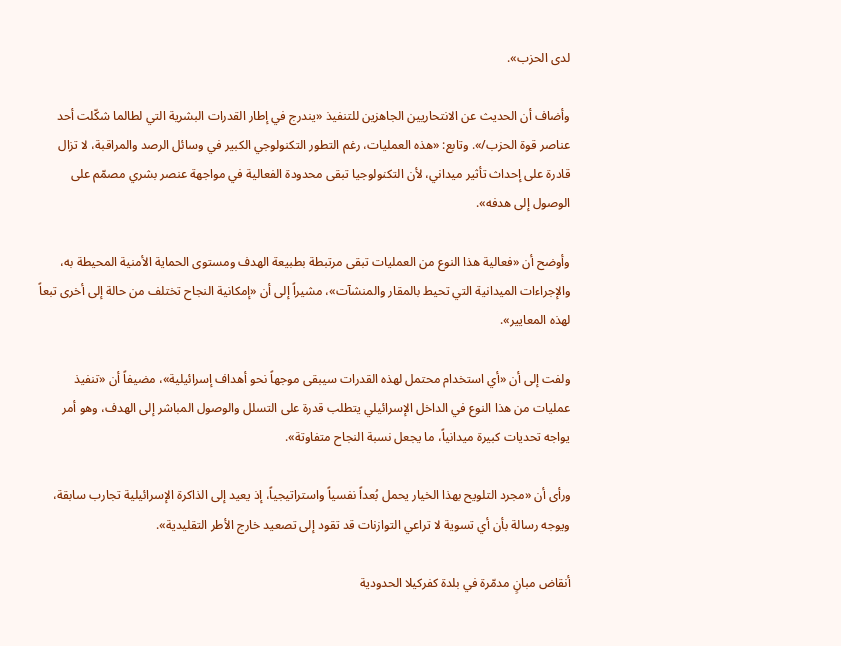لدى الحزب».

وأضاف أن الحديث عن الانتحاريين الجاهزين للتنفيذ «يندرج في إطار القدرات البشرية التي لطالما شكّلت أحد عناصر قوة الحزب/». وتابع: «هذه العمليات، رغم التطور التكنولوجي الكبير في وسائل الرصد والمراقبة، لا تزال قادرة على إحداث تأثير ميداني، لأن التكنولوجيا تبقى محدودة الفعالية في مواجهة عنصر بشري مصمّم على الوصول إلى هدفه».

وأوضح أن «فعالية هذا النوع من العمليات تبقى مرتبطة بطبيعة الهدف ومستوى الحماية الأمنية المحيطة به، والإجراءات الميدانية التي تحيط بالمقار والمنشآت»، مشيراً إلى أن «إمكانية النجاح تختلف من حالة إلى أخرى تبعاً لهذه المعايير».

ولفت إلى أن «أي استخدام محتمل لهذه القدرات سيبقى موجهاً نحو أهداف إسرائيلية»، مضيفاً أن «تنفيذ عمليات من هذا النوع في الداخل الإسرائيلي يتطلب قدرة على التسلل والوصول المباشر إلى الهدف، وهو أمر يواجه تحديات كبيرة ميدانياً، ما يجعل نسبة النجاح متفاوتة».

ورأى أن «مجرد التلويح بهذا الخيار يحمل بُعداً نفسياً واستراتيجياً، إذ يعيد إلى الذاكرة الإسرائيلية تجارب سابقة، ويوجه رسالة بأن أي تسوية لا تراعي التوازنات قد تقود إلى تصعيد خارج الأطر التقليدية».

أنقاض مبانٍ مدمّرة في بلدة كفركيلا الحدودية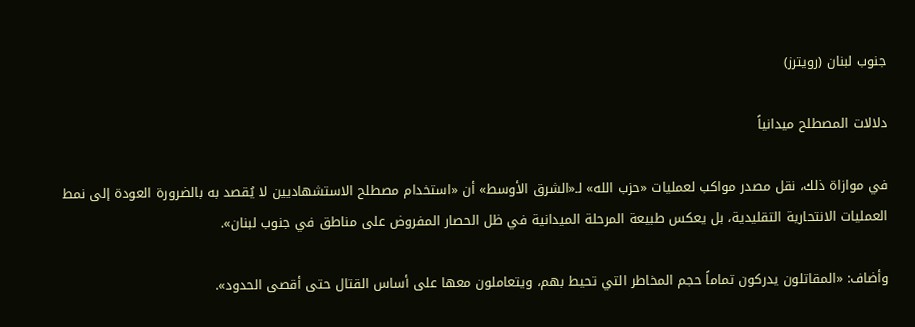جنوب لبنان (رويترز)

دلالات المصطلح ميدانياً

في موازاة ذلك، نقل مصدر مواكب لعمليات «حزب الله» لـ«الشرق الأوسط» أن «استخدام مصطلح الاستشهاديين لا يُقصد به بالضرورة العودة إلى نمط العمليات الانتحارية التقليدية، بل يعكس طبيعة المرحلة الميدانية في ظل الحصار المفروض على مناطق في جنوب لبنان».

وأضاف: «المقاتلون يدركون تماماً حجم المخاطر التي تحيط بهم، ويتعاملون معها على أساس القتال حتى أقصى الحدود».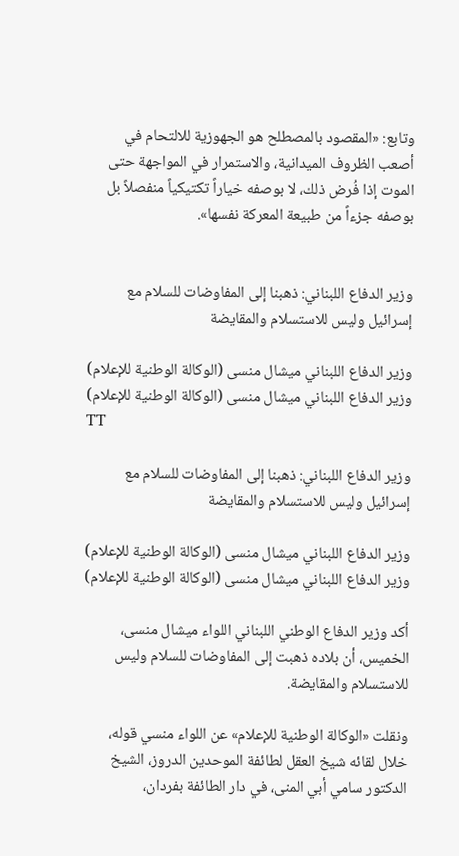وتابع: «المقصود بالمصطلح هو الجهوزية للالتحام في أصعب الظروف الميدانية، والاستمرار في المواجهة حتى الموت إذا فُرض ذلك، لا بوصفه خياراً تكتيكياً منفصلاً بل بوصفه جزءاً من طبيعة المعركة نفسها».


وزير الدفاع اللبناني: ذهبنا إلى المفاوضات للسلام مع إسرائيل وليس للاستسلام والمقايضة

وزير الدفاع اللبناني ميشال منسى (الوكالة الوطنية للإعلام)
وزير الدفاع اللبناني ميشال منسى (الوكالة الوطنية للإعلام)
TT

وزير الدفاع اللبناني: ذهبنا إلى المفاوضات للسلام مع إسرائيل وليس للاستسلام والمقايضة

وزير الدفاع اللبناني ميشال منسى (الوكالة الوطنية للإعلام)
وزير الدفاع اللبناني ميشال منسى (الوكالة الوطنية للإعلام)

أكد وزير الدفاع الوطني اللبناني اللواء ميشال منسى، الخميس، أن بلاده ذهبت إلى المفاوضات للسلام وليس للاستسلام والمقايضة.

ونقلت «الوكالة الوطنية للإعلام» عن اللواء منسي قوله، خلال لقائه شيخ العقل لطائفة الموحدين الدروز، الشيخ الدكتور سامي أبي المنى، في دار الطائفة بفردان،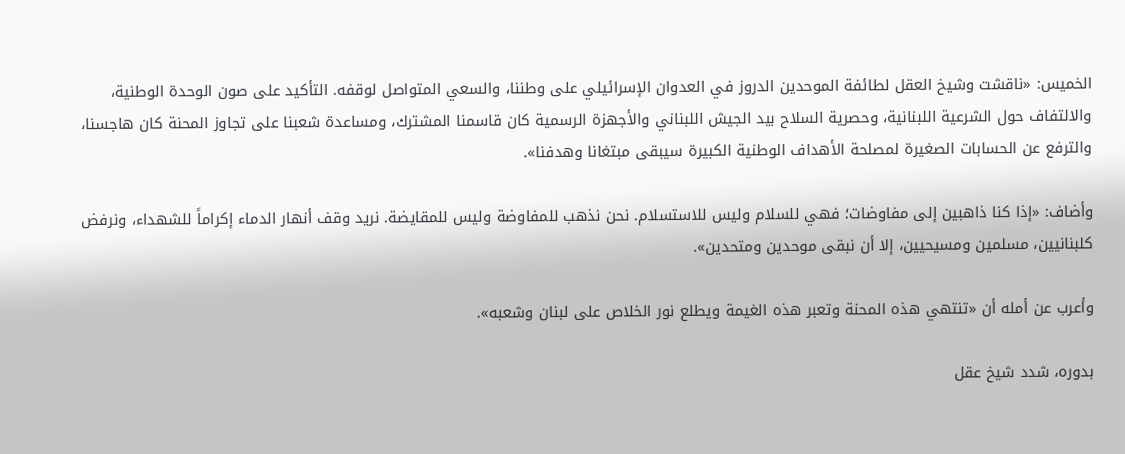الخميس: «ناقشت وشيخ العقل لطائفة الموحدين الدروز في العدوان الإسرائيلي على وطننا، والسعي المتواصل لوقفه. التأكيد على صون الوحدة الوطنية، والالتفاف حول الشرعية اللبنانية، وحصرية السلاح بيد الجيش اللبناني والأجهزة الرسمية كان قاسمنا المشترك، ومساعدة شعبنا على تجاوز المحنة كان هاجسنا، والترفع عن الحسابات الصغيرة لمصلحة الأهداف الوطنية الكبيرة سيبقى مبتغانا وهدفنا».

وأضاف: «إذا كنا ذاهبين إلى مفاوضات؛ فهي للسلام وليس للاستسلام. نحن نذهب للمفاوضة وليس للمقايضة. نريد وقف أنهار الدماء إكراماً للشهداء، ونرفض كلبنانيين، مسلمين ومسيحيين، إلا أن نبقى موحدين ومتحدين».

وأعرب عن أمله أن «تنتهي هذه المحنة وتعبر هذه الغيمة ويطلع نور الخلاص على لبنان وشعبه».

بدوره، شدد شيخ عقل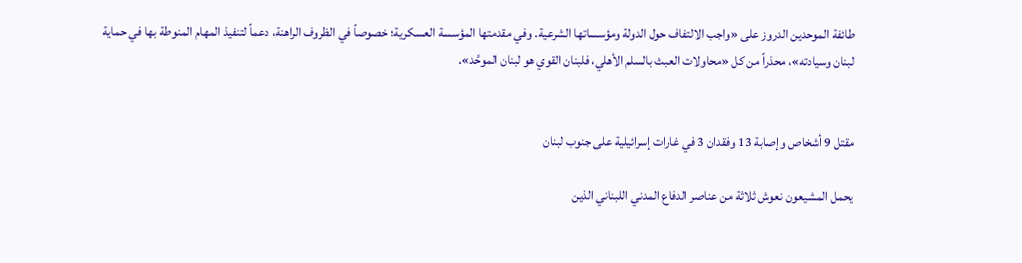طائفة الموحدين الدروز على «واجب الالتفاف حول الدولة ومؤسساتها الشرعية. وفي مقدمتها المؤسسة العسكرية؛ خصوصاً في الظروف الراهنة، دعماً لتنفيذ المهام المنوطة بها في حماية لبنان وسيادته»، محذراً من كل «محاولات العبث بالسلم الأهلي، فلبنان القوي هو لبنان الموحَّد».


مقتل 9 أشخاص وإصابة 13 وفقدان 3 في غارات إسرائيلية على جنوب لبنان

يحمل المشيعون نعوش ثلاثة من عناصر الدفاع المدني اللبناني الذين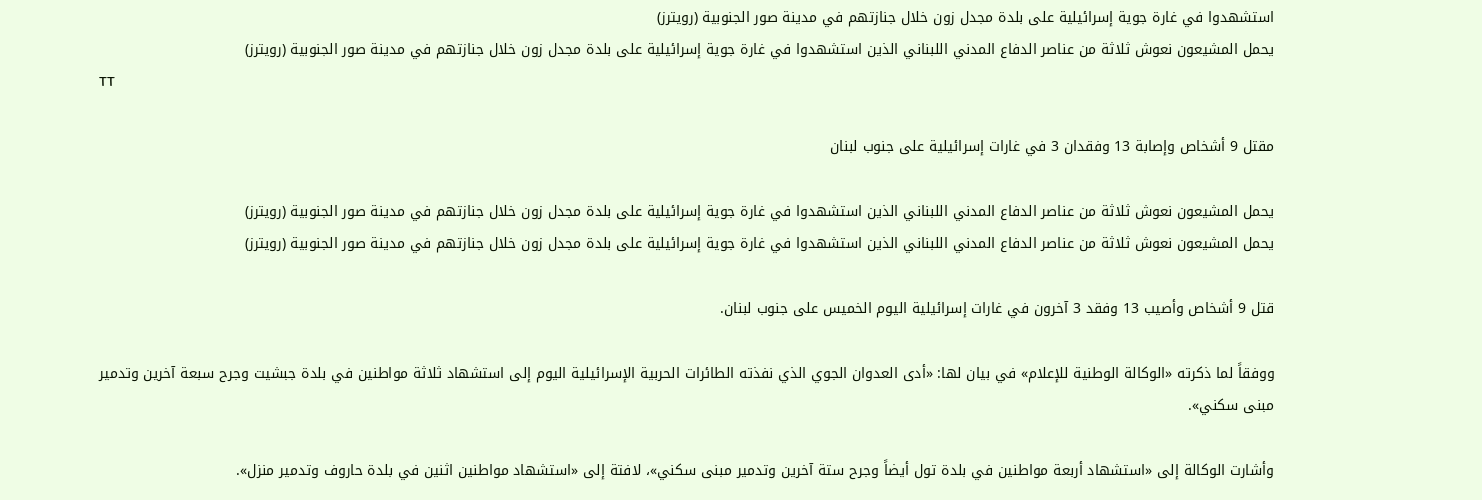استشهدوا في غارة جوية إسرائيلية على بلدة مجدل زون خلال جنازتهم في مدينة صور الجنوبية (رويترز)
يحمل المشيعون نعوش ثلاثة من عناصر الدفاع المدني اللبناني الذين استشهدوا في غارة جوية إسرائيلية على بلدة مجدل زون خلال جنازتهم في مدينة صور الجنوبية (رويترز)
TT

مقتل 9 أشخاص وإصابة 13 وفقدان 3 في غارات إسرائيلية على جنوب لبنان

يحمل المشيعون نعوش ثلاثة من عناصر الدفاع المدني اللبناني الذين استشهدوا في غارة جوية إسرائيلية على بلدة مجدل زون خلال جنازتهم في مدينة صور الجنوبية (رويترز)
يحمل المشيعون نعوش ثلاثة من عناصر الدفاع المدني اللبناني الذين استشهدوا في غارة جوية إسرائيلية على بلدة مجدل زون خلال جنازتهم في مدينة صور الجنوبية (رويترز)

قتل 9 أشخاص وأصيب 13 وفقد 3 آخرون في غارات إسرائيلية اليوم الخميس على جنوب لبنان.

ووفقاً لما ذكرته «الوكالة الوطنية للإعلام» في بيان لها: «أدى العدوان الجوي الذي نفذته الطائرات الحربية الإسرائيلية اليوم إلى استشهاد ثلاثة مواطنين في بلدة جبشيت وجرح سبعة آخرين وتدمير مبنى سكني».

وأشارت الوكالة إلى «استشهاد أربعة مواطنين في بلدة تول أيضاً وجرح ستة آخرين وتدمير مبنى سكني»، لافتة إلى «استشهاد مواطنين اثنين في بلدة حاروف وتدمير منزل».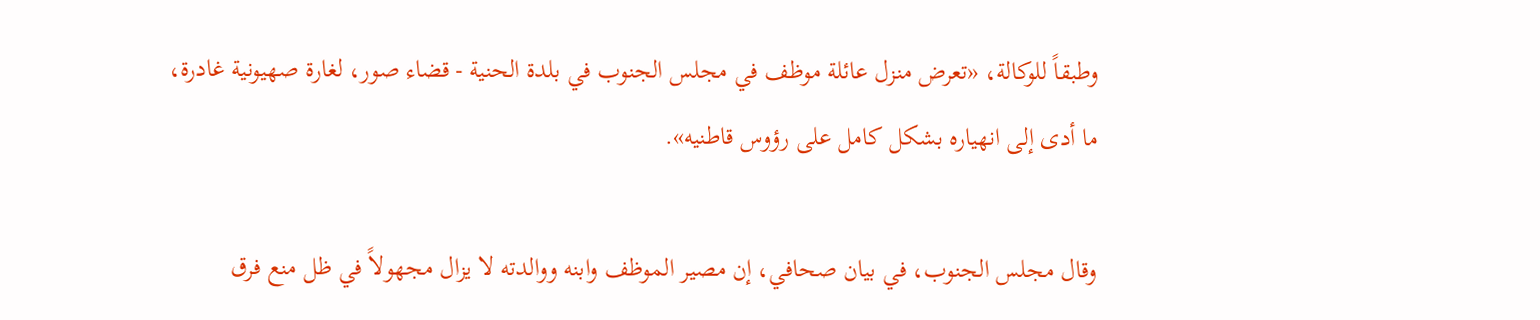وطبقاً للوكالة، «تعرض منزل عائلة موظف في مجلس الجنوب في بلدة الحنية - قضاء صور، لغارة صهيونية غادرة، ما أدى إلى انهياره بشكل كامل على رؤوس قاطنيه».

وقال مجلس الجنوب، في بيان صحافي، إن مصير الموظف وابنه ووالدته لا يزال مجهولاً في ظل منع فرق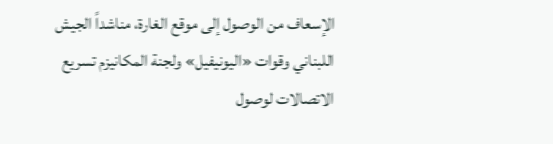الإسعاف من الوصول إلى موقع الغارة، مناشداً الجيش اللبناني وقوات «اليونيفيل» ولجنة المكانيزم تسريع الاتصالات لوصول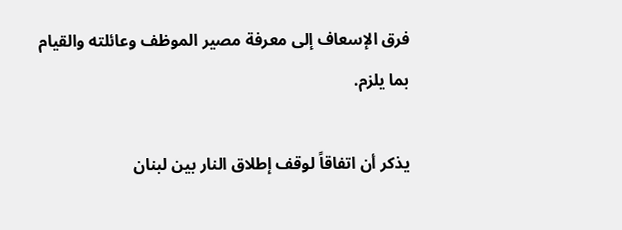فرق الإسعاف إلى معرفة مصير الموظف وعائلته والقيام بما يلزم.

يذكر أن اتفاقاً لوقف إطلاق النار بين لبنان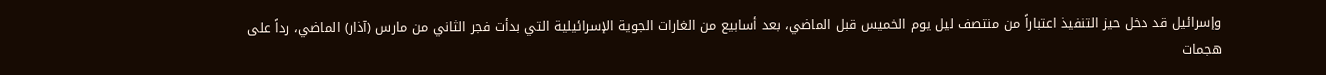وإسرائيل قد دخل حيز التنفيذ اعتباراً من منتصف ليل يوم الخميس قبل الماضي، بعد أسابيع من الغارات الجوية الإسرائيلية التي بدأت فجر الثاني من مارس (آذار) الماضي، رداً على هجمات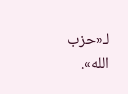لـ«حزب الله».